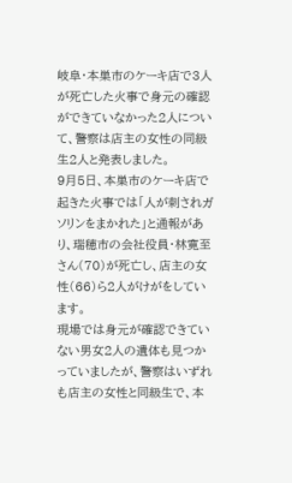岐阜・本巣市のケーキ店で3人が死亡した火事で身元の確認ができていなかった2人について、警察は店主の女性の同級生2人と発表しました。
9月5日、本巣市のケーキ店で起きた火事では「人が刺されガソリンをまかれた」と通報があり、瑞穂市の会社役員・林寛至さん(70)が死亡し、店主の女性(66)ら2人がけがをしています。
現場では身元が確認できていない男女2人の遺体も見つかっていましたが、警察はいずれも店主の女性と同級生で、本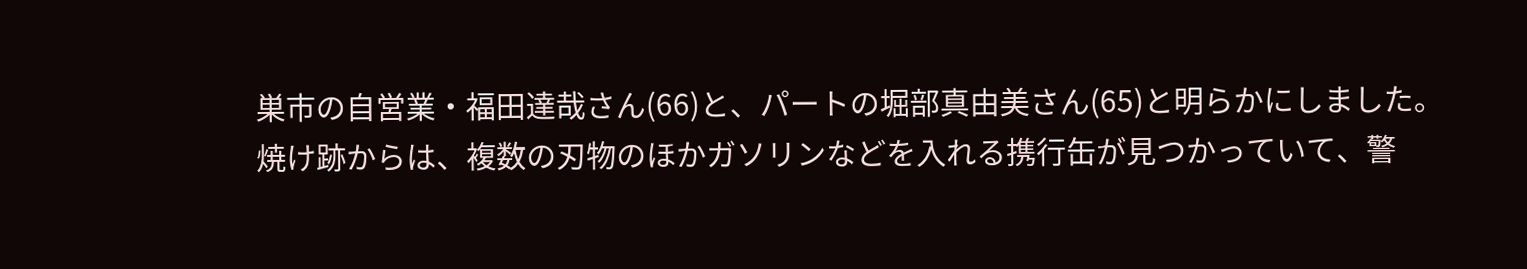巣市の自営業・福田達哉さん(66)と、パートの堀部真由美さん(65)と明らかにしました。
焼け跡からは、複数の刃物のほかガソリンなどを入れる携行缶が見つかっていて、警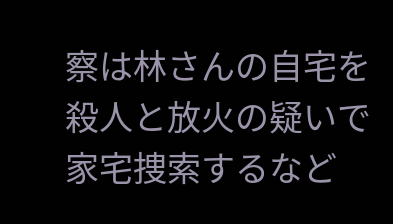察は林さんの自宅を殺人と放火の疑いで家宅捜索するなど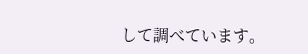して調べています。